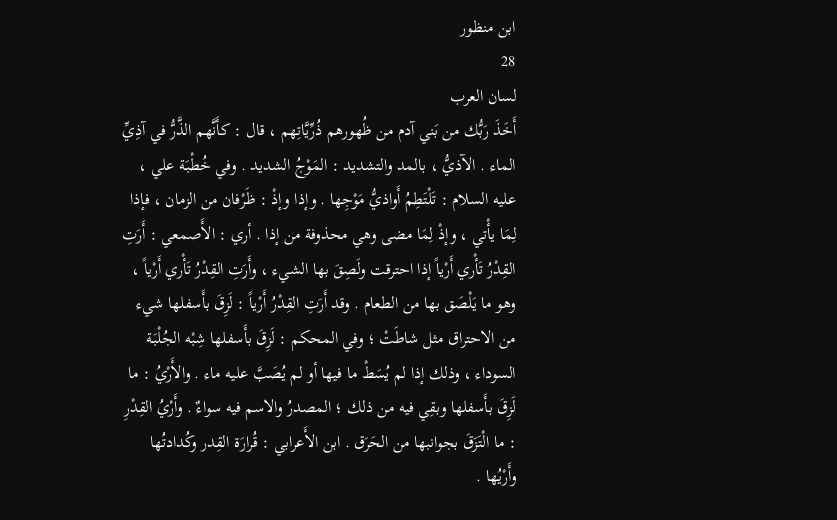ابن منظور
28
لسان العرب
أَخَذَ رَبُّك من بَني آدم من ظُهورهم ذُرِّيَّاتِهم ، قال : كأَنَّهم الذَّرُّ في آذِيِّ الماء . الآذيُّ ، بالمد والتشديد : المَوْجُ الشديد . وفي خُطْبَة علي ، عليه السلام : تَلْتَطِمُ أَواذيُّ مَوْجِها . وإذا وإذْ : ظَرْفان من الزمان ، فإذا لِمَا يأْتي ، وإذْ لِمَا مضى وهي محذوفة من إذا . أري : الأَصمعي : أَرَتِ القِدْرُ تَأْري أَرْياً إذا احترقت ولَصِقَ بها الشيء ، وأَرَتِ القِدْرُ تَأْري أَرْياً ، وهو ما يَلْصَق بها من الطعام . وقد أَرَتِ القِدْرُ أَرْياً : لَزِقَ بأَسفلها شيء من الاحتراق مثل شاطَتْ ؛ وفي المحكم : لَزِقَ بأَسفلها شِبْه الجُلْبَة السوداء ، وذلك إذا لم يُسَطْ ما فيها أو لم يُصَبَّ عليه ماء . والأَرْيُ : ما لَزِقَ بأَسفلها وبقِي فيه من ذلك ؛ المصدرُ والاسم فيه سواءٌ . وأَرْيُ القِدْرِ : ما الْتَزَقَ بجوانبها من الحَرَق . ابن الأَعرابي : قُرارَة القِدر وكُدادتُها وأَرْيُها .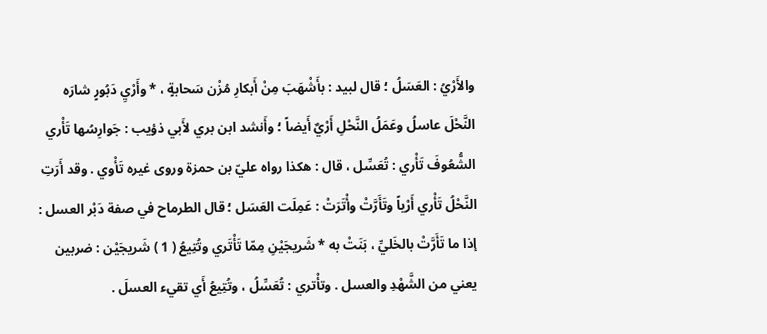والأَرْيُ : العَسَلُ ؛ قال لبيد : بأَشْهَبَ مِنْ أَبكارِ مُزْن سَحابةٍ ، * وأَرْيِ دَبُورٍ شارَه النَّحْلَ عاسلُ وعَمَلُ النَّحْلِ أَرْيٌ أَيضاً ؛ وأَنشد ابن بري لأَبي ذؤيب : جَوارِسُها تَأْري الشُّعُوفَ تَأْري : تُعَسِّل ، قال : هكذا رواه عليّ بن حمزة وروى غيره تَأْوي . وقد أَرَتِ النَّحْلُ تَأْري أَرْياً وتَأَرَّتْ وأْتَرَتْ : عَمِلَت العَسَل ؛ قال الطرماح في صفة دَبْر العسل : إذا ما تَأَرَّتْ بالخَليِّ ، بَنَتْ به * شَريجَيْنِ مِمّا تَأْتَري وتُتِيعُ ( 1 ) شَريجَيْن : ضربين يعني من الشَّهْدِ والعسل . وتأْتري : تُعَسِّلُ ، وتُتِيعُ أَي تقيء العسلَ .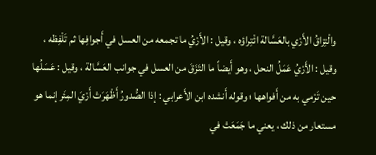والْتِزاقُ الأَرْي بالعَسَّالة ائْتِراؤه ، وقيل : الأَرْيُ ما تجمعه من العسل في أَجوافِها ثم تَلْفِظه ، وقيل : الأَرْيُ عَمَلُ النحل ، وهو أَيضاً ما التَزَقَ من العسل في جوانب العَسَّالة ، وقيل : عَسَلُها حين تَرْمي به من أَفواهها ؛ وقوله أَنشده ابن الأَعرابي : إذا الصُّدورُ أَظْهَرَتْ أَرْيَ المِئَر إنما هو مستعار من ذلك ، يعني ما جَمَعَتْ في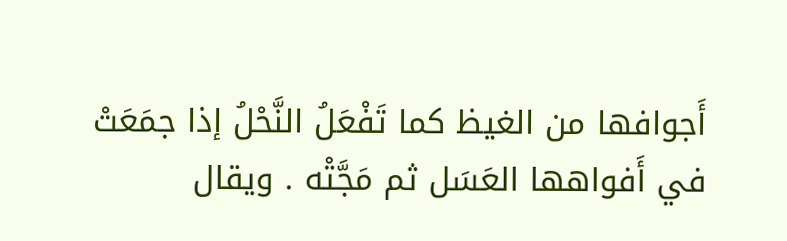أَجوافها من الغيظ كما تَفْعَلُ النَّحْلُ إذا جمَعَتْ في أَفواهها العَسَل ثم مَجَّتْه . ويقال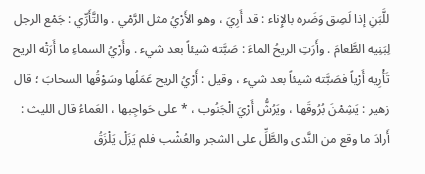للَّبَنِ إذا لَصِق وَضَره بالإِناء : قد أَرِيَ ، وهو الأَرْيُ مثل الرَّمْي . والتَّأَرِّي : جَمْع الرجل لِبَنِيه الطَّعامَ . وأَرَتِ الريحُ الماءَ : صَبَّته شيئاً بعد شيء . وأَرْيُ السماءِ ما أَرَتْه الريح تَأْرِيه أَرْياً فصَبَّته شيئاً بعد شيء ، وقيل : أَرْيُ الريح عَمَلُها وسَوْقُها السحابَ ؛ قال زهير : يَشِمْنَ بُرُوقَها ، ويَرُشُّ أَرْيَ الْجَنُوب ، * على حَواجِبها ، العَماءُ قال الليث : أَرادَ ما وقع من النَّدى والطَّلِّ على الشجر والعُشْب فلم يَزَلْ يَلْزَقُ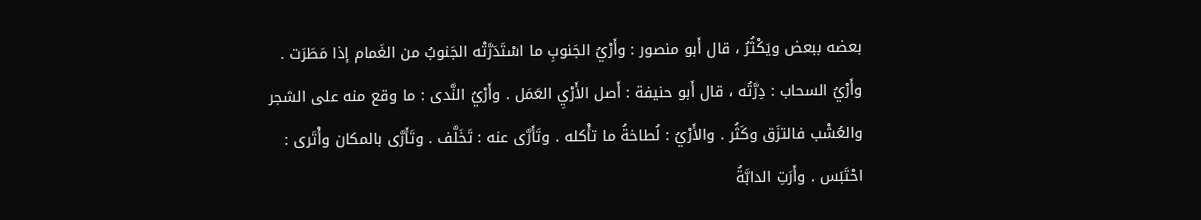بعضه ببعض ويَكْثُرُ ، قال أَبو منصور : وأَرْيُ الجَنوبِ ما اسْتَدَرَّتْه الجَنوبُ من الغَمام إذا مَطَرَت . وأَرْيُ السحاب : دِرَّتُه ، قال أَبو حنيفة : أَصل الأَرْيِ العَمَل . وأَرْيُ النَّدى : ما وقع منه على الشجر والعُشْب فالتزَق وكَثُر . والأَرْيُ : لُطاخةُ ما تأْكله . وتَأَرَّى عنه : تَخَلَّف . وتَأَرَّى بالمكان وأْتَرى : احْتَبَس . وأَرَتِ الدابَّةُ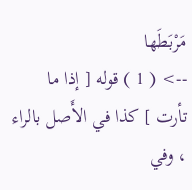مَرْبَطَها
--> ( 1 ) قوله [ إذا ما تأرت ] كذا في الأَصل بالراء ، وفي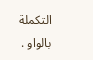التكملة بالواو .